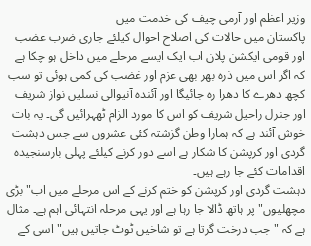وزیر اعظم اور آرمی چیف کی خدمت میں
پاکستان میں حالات کی اصلاح احوال کیلئے جاری ضرب عضب اور قومی ایکشن پلان اب ایک ایسے مرحلے میں داخل ہو چکا ہے کہ اگر اس میں ذرہ بھر بھی عزم اور غضب کی کمی ہوئی تو سب کچھ دھرے کا دھرا رہ جائیگا اور آئندہ آنیوالی نسلیں نواز شریف اور جنرل راحیل شریف کو اس کا مورد الزام ٹھہرائیں گی۔ یہ بات خوش آئند ہے کہ ہمارا وطن گزشتہ کئی عشروں سے جس دہشت گردی اور کرپشن کا شکار ہے اسے دور کرنے کیلئے پہلی بارسنجیدہ اقدامات کئے جا رہے ہیں۔
دہشت گردی اور کرپشن کو ختم کرنے کے اس مرحلے میں اب"بڑی مچھلیوں" پر ہاتھ ڈالا جا رہا ہے اور یہی مرحلہ انتہائی اہم ہے۔ مثال ہے کہ "جب درخت گرتا ہے تو شاخیں ٹوٹ جاتیں ہیں" اسی کے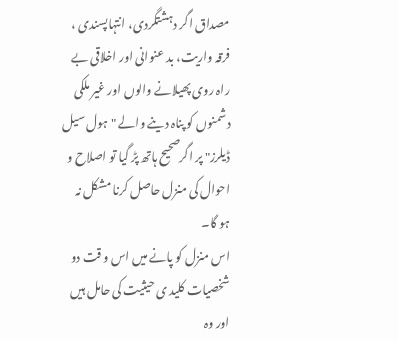مصداق اگر دہشتگردی، انتہاپسندی ، فرقہ واریت، بد عنوانی اور اخلاقی بے راہ روی پھیلانے والوں اور غیر ملکی دشمنوں کو پناہ دینے والے "ہول سیل ڈیلرز" پر اگرصحیح ہاتھ پڑ گیا تو اصلاح و احوال کی منزل حاصل کرنا مشکل نہ ہو گا۔
اس منزل کو پانے میں اس و قت دو شخصیات کلید ی حیثیت کی حامل ہیں اور وہ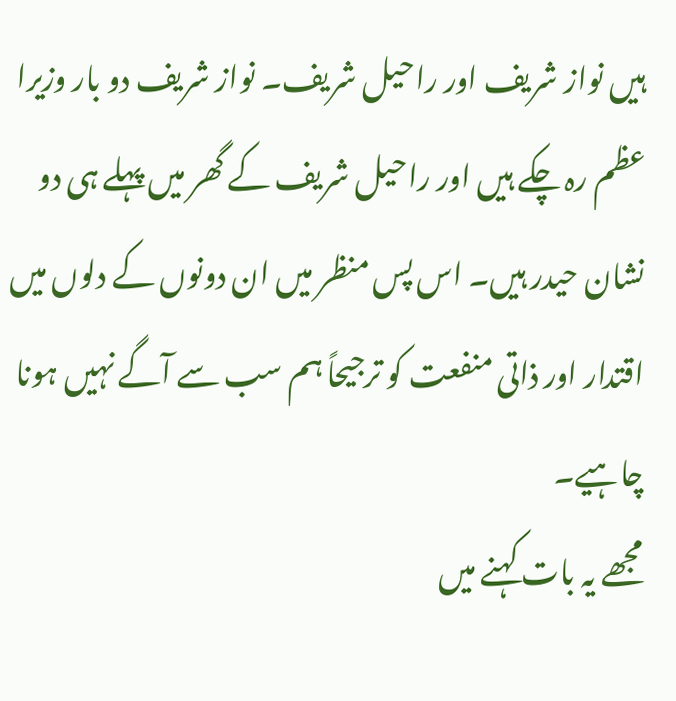ہیں نواز شریف اور راحیل شریف۔ نواز شریف دو بار وزیرا عظم رہ چکے ہیں اور راحیل شریف کے گھر میں پہلے ہی دو نشان حیدر ہیں۔ اس پس منظر میں ان دونوں کے دلوں میں اقتدار اور ذاتی منفعت کو ترجیحاً ہم سب سے آگے نہیں ہونا چاہیے۔
مجھے یہ بات کہنے میں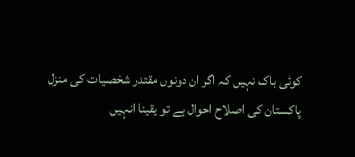کوئی باک نہیں کہ اگر ان دونوں مقتدر شخصیات کی منزل پاکستان کی اصلاح احوال ہے تو یقینا انہیں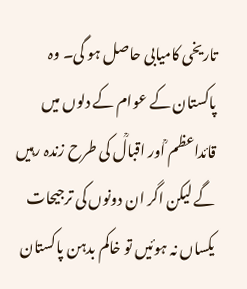تاریخی کامیابی حاصل ہو گی۔ وہ پاکستان کے عوام کے دلوں میں قائداعظم ؒاور اقبالؒ کی طرح زندہ رہیں گے لیکن اگر ان دونوں کی ترجیحات یکساں نہ ہوئیں تو خاکم بدہن پاکستان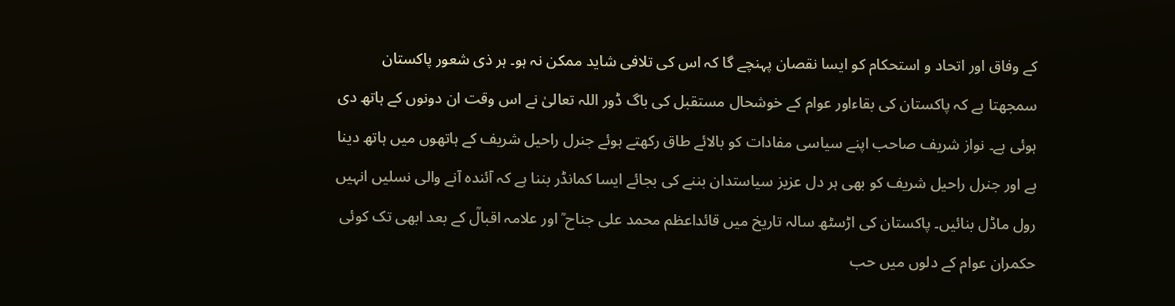کے وفاق اور اتحاد و استحکام کو ایسا نقصان پہنچے گا کہ اس کی تلافی شاید ممکن نہ ہو۔ ہر ذی شعور پاکستان سمجھتا ہے کہ پاکستان کی بقاءاور عوام کے خوشحال مستقبل کی باگ ڈور اللہ تعالیٰ نے اس وقت ان دونوں کے ہاتھ دی ہوئی ہے۔ نواز شریف صاحب اپنے سیاسی مفادات کو بالائے طاق رکھتے ہوئے جنرل راحیل شریف کے ہاتھوں میں ہاتھ دینا ہے اور جنرل راحیل شریف کو بھی ہر دل عزیز سیاستدان بننے کی بجائے ایسا کمانڈر بننا ہے کہ آئندہ آنے والی نسلیں انہیں رول ماڈل بنائیں۔ پاکستان کی اڑسٹھ سالہ تاریخ میں قائداعظم محمد علی جناح ؒ اور علامہ اقبالؒ کے بعد ابھی تک کوئی حکمران عوام کے دلوں میں حب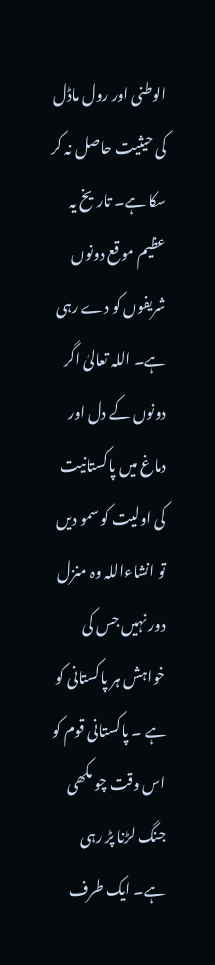الوطنی اور رول ماڈل کی حیثیت حاصل نہ کر سکا ہے۔ تاریخ یہ عظیم موقع دونوں شریفوں کو دے رہی ہے۔ اللہ تعالیٰ اگر دونوں کے دل اور دماغ میں پاکستانیت کی اولیت کو سمو دیں تو انشاءاللہ وہ منزل دور نہیں جس کی خواہش ہر پاکستانی کو ہے ۔ پاکستانی قوم کو اس وقت چو مکھی جنگ لڑنا پڑ رہی ہے۔ ایک طرف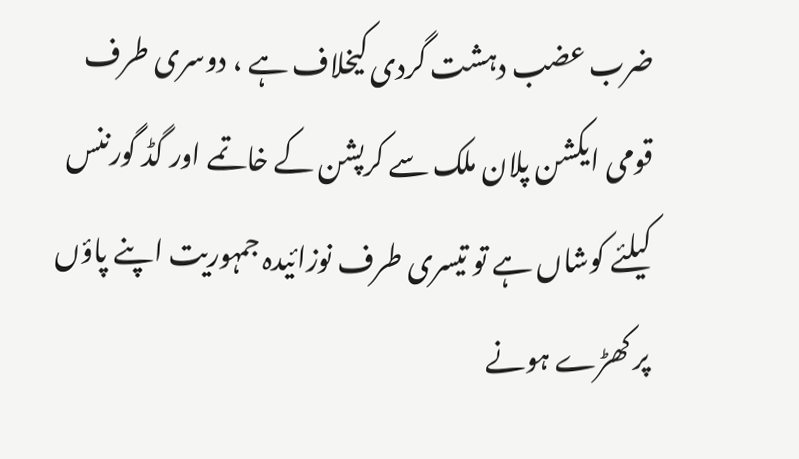ضرب عضب دہشت گردی کیخلاف ہے ، دوسری طرف قومی ایکشن پلان ملک سے کرپشن کے خاتمے اور گڈ گورننس کیلئے کوشاں ہے تو تیسری طرف نوزائیدہ جمہوریت اپنے پاؤں پر کھڑے ہونے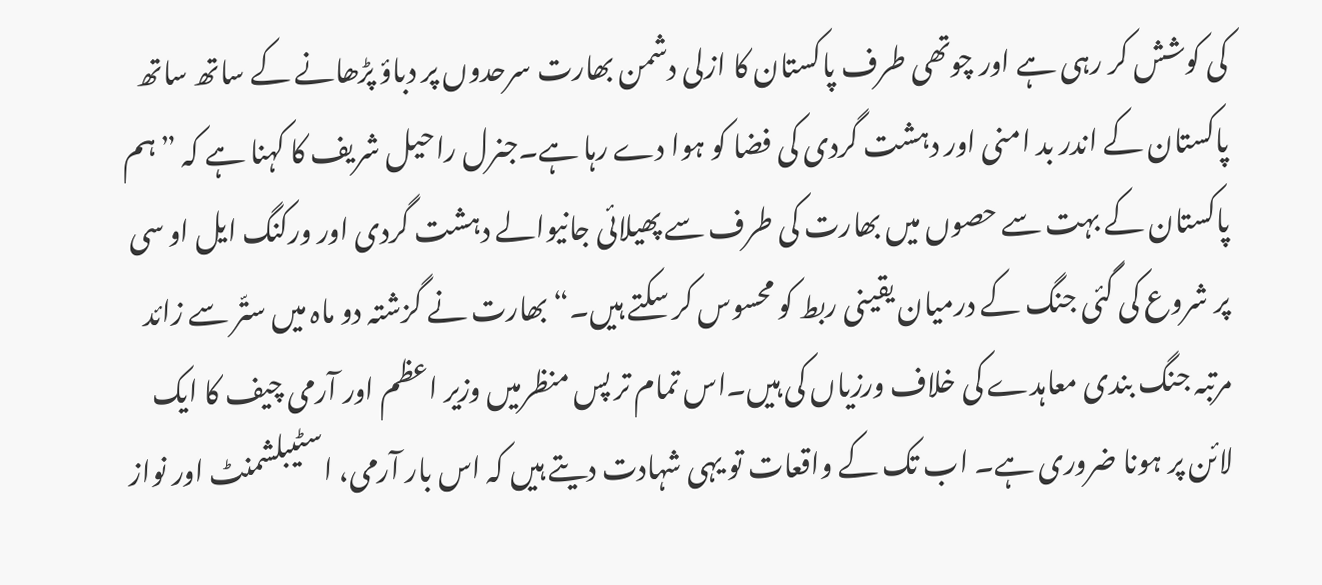کی کوشش کر رہی ہے اور چوتھی طرف پاکستان کا ازلی دشمن بھارت سرحدوں پر دباؤ پڑھانے کے ساتھ ساتھ پاکستان کے اندر بد امنی اور دہشت گردی کی فضا کو ہوا دے رہا ہے۔جنرل راحیل شریف کا کہنا ہے کہ ”ہم پاکستان کے بہت سے حصوں میں بھارت کی طرف سے پھیلائی جانیوالے دہشت گردی اور ورکنگ ایل او سی پر شروع کی گئی جنگ کے درمیان یقینی ربط کو محسوس کر سکتے ہیں۔“ بھارت نے گزشتہ دو ماہ میں ستّر سے زائد مرتبہ جنگ بندی معاہدے کی خلاف ورزیاں کی ہیں۔اس تمام تر پس منظرمیں وزیر اعظم اور آرمی چیف کا ایک لائن پر ہونا ضروری ہے۔ اب تک کے واقعات تو یہی شہادت دیتے ہیں کہ اس بار آرمی، اسٹیبلشمنٹ اور نواز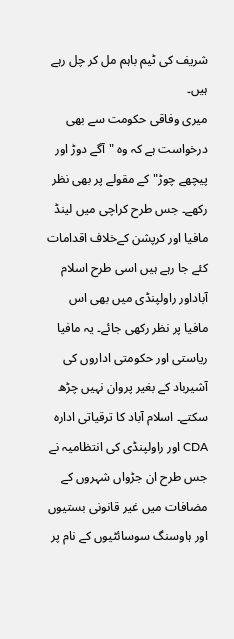شریف کی ٹیم باہم مل کر چل رہے ہیں۔
میری وفاقی حکومت سے بھی درخواست ہے کہ وہ "آگے دوڑ اور پیچھے چوڑ"کے مقولے پر بھی نظر رکھے۔ جس طرح کراچی میں لینڈ مافیا اور کرپشن کےخلاف اقدامات کئے جا رہے ہیں اسی طرح اسلام آباداور راولپنڈی میں بھی اس مافیا پر نظر رکھی جائے۔ یہ مافیا ریاستی اور حکومتی اداروں کی آشیرباد کے بغیر پروان نہیں چڑھ سکتے۔ اسلام آباد کا ترقیاتی ادارہ CDA اور راولپنڈی کی انتظامیہ نے جس طرح ان جڑواں شہروں کے مضافات میں غیر قانونی بستیوں اور ہاوسنگ سوسائٹیوں کے نام پر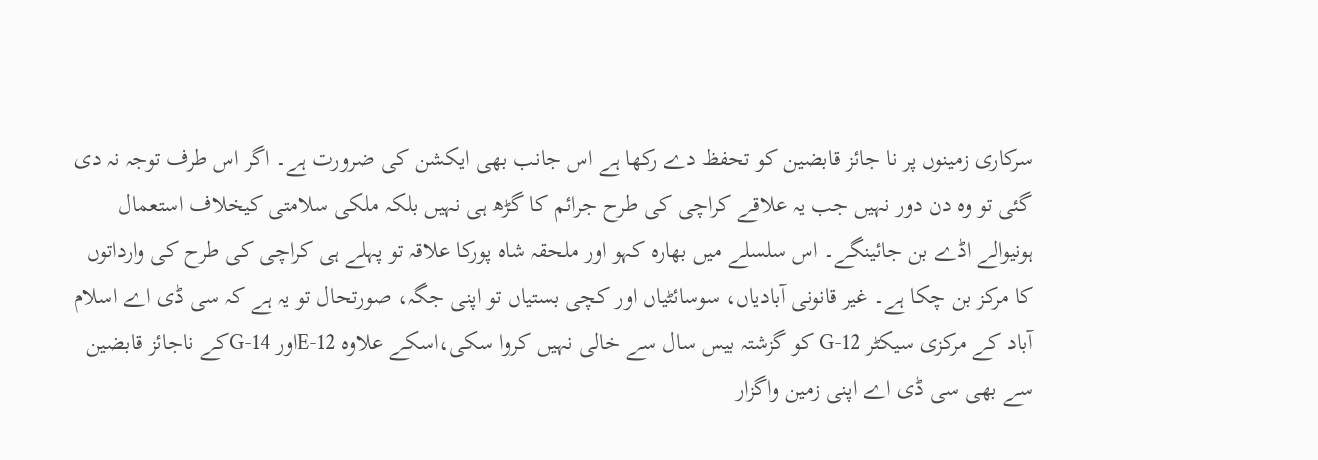سرکاری زمینوں پر نا جائز قابضین کو تحفظ دے رکھا ہے اس جانب بھی ایکشن کی ضرورت ہے۔ اگر اس طرف توجہ نہ دی گئی تو وہ دن دور نہیں جب یہ علاقے کراچی کی طرح جرائم کا گڑھ ہی نہیں بلکہ ملکی سلامتی کیخلاف استعمال ہونیوالے اڈے بن جائینگے۔ اس سلسلے میں بھارہ کہو اور ملحقہ شاہ پورکا علاقہ تو پہلے ہی کراچی کی طرح کی وارداتوں کا مرکز بن چکا ہے۔ غیر قانونی آبادیاں، سوسائٹیاں اور کچی بستیاں تو اپنی جگہ، صورتحال تو یہ ہے کہ سی ڈی اے اسلام آباد کے مرکزی سیکٹر G-12 کو گزشتہ بیس سال سے خالی نہیں کروا سکی،اسکے علاوہ E-12اور G-14کے ناجائز قابضین سے بھی سی ڈی اے اپنی زمین واگزار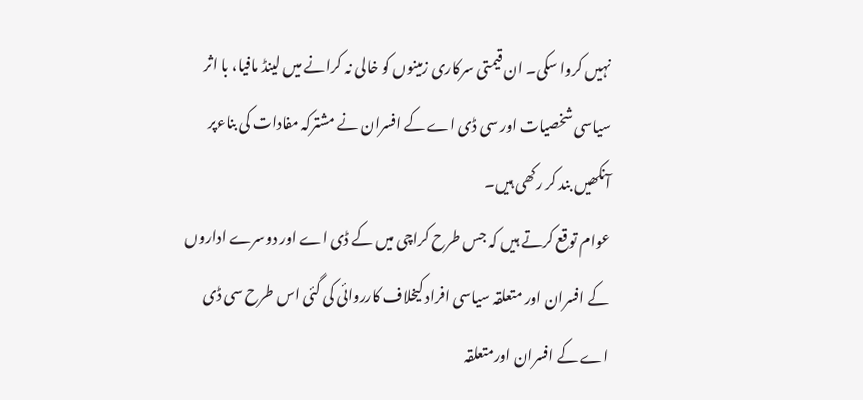نہیں کروا سکی۔ ان قیمتی سرکاری زمینوں کو خالی نہ کرانے میں لینڈ مافیا، با اثر سیاسی شخصیات اور سی ڈی اے کے افسران نے مشترکہ مفادات کی بناءپر آنکھیں بند کر رکھی ہیں۔
عوام توقع کرتے ہیں کہ جس طرح کراچی میں کے ڈی اے اور دوسرے اداروں کے افسران اور متعلقہ سیاسی افراد کیخلاف کارروائی کی گئی اس طرح سی ڈی اے کے افسران اورمتعلقہ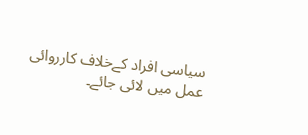سیاسی افراد کےخلاف کارروائی عمل میں لائی جائے۔